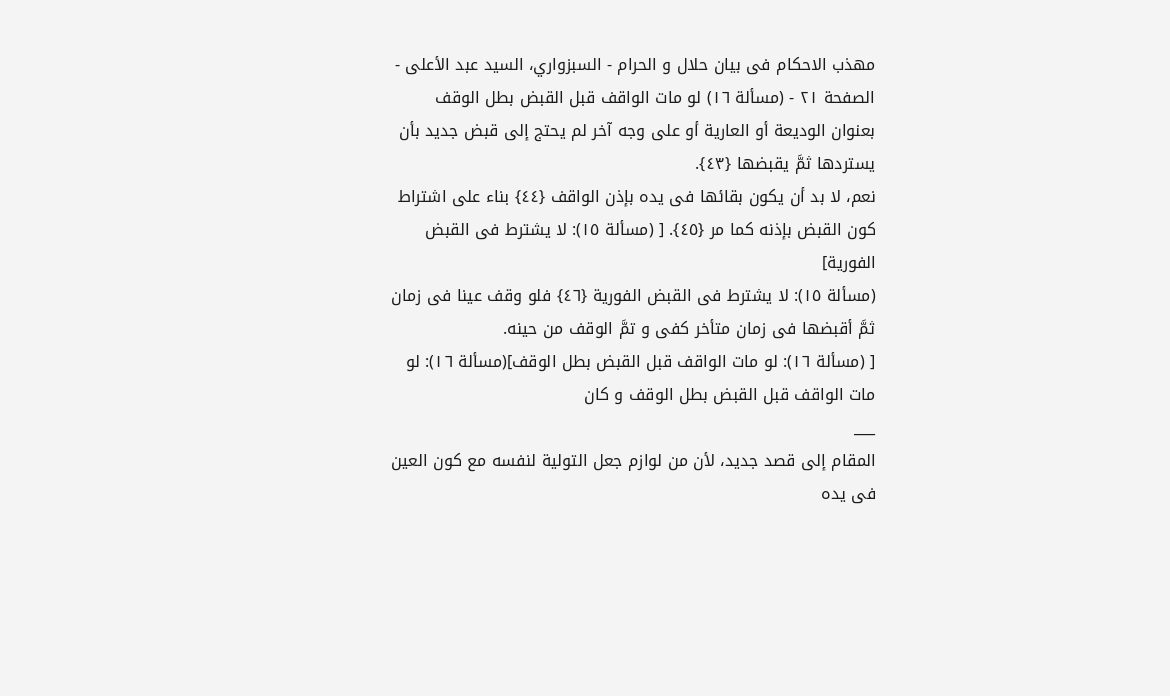مهذب الاحکام فی بیان حلال و الحرام - السبزواري، السيد عبد الأعلى - الصفحة ٢١ - (مسألة ١٦) لو مات الواقف قبل القبض بطل الوقف
بعنوان الودیعة أو العاریة أو علی وجه آخر لم یحتج إلی قبض جدید بأن یستردها ثمَّ یقبضها {٤٣}.
نعم، لا بد أن یکون بقائها فی یده بإذن الواقف {٤٤} بناء علی اشتراط کون القبض بإذنه کما مر {٤٥}. [ (مسألة ١٥): لا یشترط فی القبض الفوریة]
(مسألة ١٥): لا یشترط فی القبض الفوریة {٤٦} فلو وقف عینا فی زمان ثمَّ أقبضها فی زمان متأخر کفی و تمَّ الوقف من حینه.
[ (مسألة ١٦): لو مات الواقف قبل القبض بطل الوقف](مسألة ١٦): لو مات الواقف قبل القبض بطل الوقف و کان
___
المقام إلی قصد جدید، لأن من لوازم جعل التولیة لنفسه مع کون العین فی یده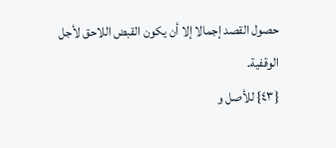حصول القصد إجمالا إلا أن یکون القبض اللاحق لأجل الوقفیة.
{٤٣} للأصل و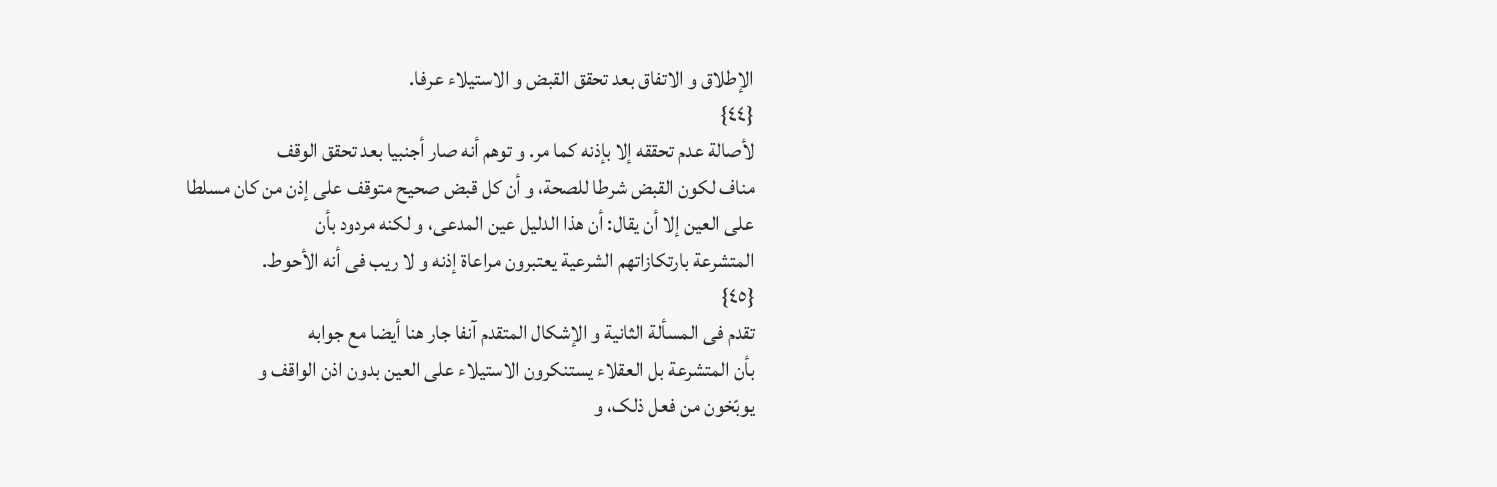الإطلاق و الاتفاق بعد تحقق القبض و الاستیلاء عرفا.
{٤٤}
لأصالة عدم تحققه إلا بإذنه کما مر. و توهم أنه صار أجنبیا بعد تحقق الوقف
مناف لکون القبض شرطا للصحة، و أن کل قبض صحیح متوقف علی إذن من کان مسلطا
علی العین إلا أن یقال: أن هذا الدلیل عین المدعی، و لکنه مردود بأن
المتشرعة بارتکازاتهم الشرعیة یعتبرون مراعاة إذنه و لا ریب فی أنه الأحوط.
{٤٥}
تقدم فی المسألة الثانیة و الإشکال المتقدم آنفا جار هنا أیضا مع جوابه
بأن المتشرعة بل العقلاء یستنکرون الاستیلاء علی العین بدون اذن الواقف و
یوبّخون من فعل ذلک، و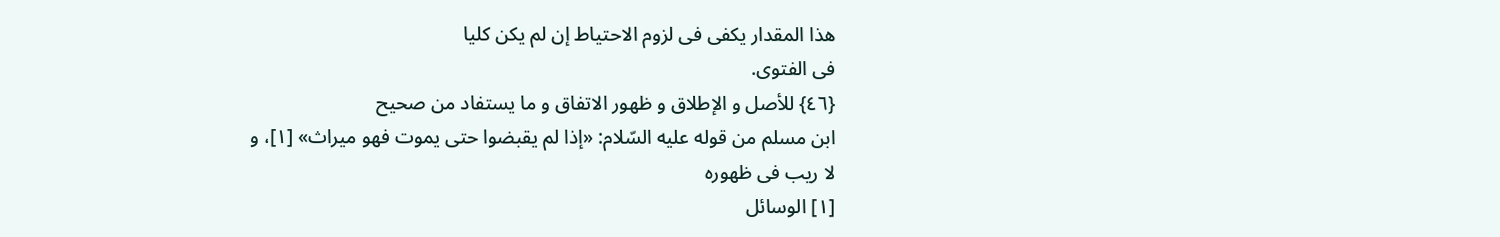هذا المقدار یکفی فی لزوم الاحتیاط إن لم یکن کلیا
فی الفتوی.
{٤٦} للأصل و الإطلاق و ظهور الاتفاق و ما یستفاد من صحیح
ابن مسلم من قوله علیه السّلام: «إذا لم یقبضوا حتی یموت فهو میراث» [١]، و
لا ریب فی ظهوره
[١] الوسائل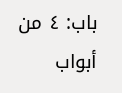باب: ٤ من أبواب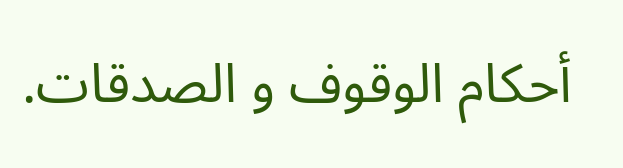أحکام الوقوف و الصدقات.